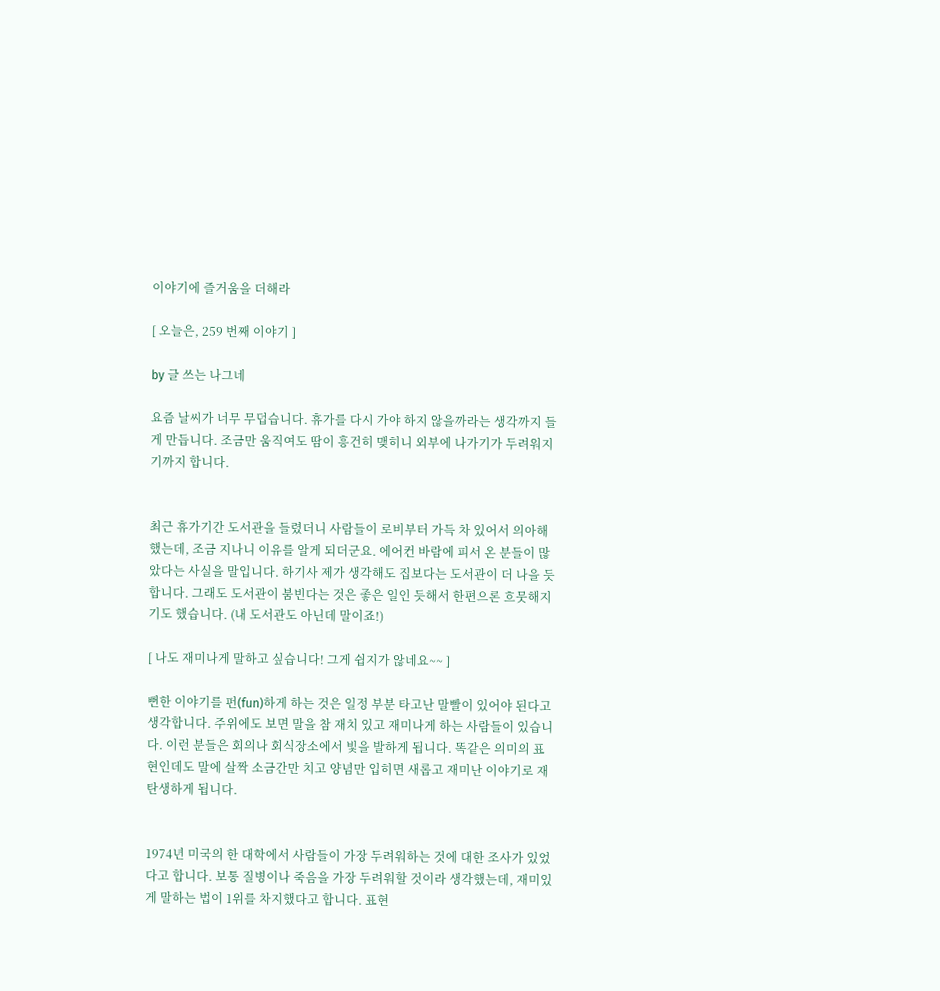이야기에 즐거움을 더해라

[ 오늘은, 259 번째 이야기 ]

by 글 쓰는 나그네

요즘 날씨가 너무 무덥습니다. 휴가를 다시 가야 하지 않을까라는 생각까지 들게 만듭니다. 조금만 움직여도 땀이 흥건히 맺히니 외부에 나가기가 두려워지기까지 합니다.


최근 휴가기간 도서관을 들렸더니 사람들이 로비부터 가득 차 있어서 의아해했는데, 조금 지나니 이유를 알게 되더군요. 에어컨 바람에 피서 온 분들이 많았다는 사실을 말입니다. 하기사 제가 생각해도 집보다는 도서관이 더 나을 듯합니다. 그래도 도서관이 붐빈다는 것은 좋은 일인 듯해서 한편으론 흐뭇해지기도 했습니다. (내 도서관도 아닌데 말이죠!)

[ 나도 재미나게 말하고 싶습니다! 그게 쉽지가 않네요~~ ]

뻔한 이야기를 펀(fun)하게 하는 것은 일정 부분 타고난 말빨이 있어야 된다고 생각합니다. 주위에도 보면 말을 참 재치 있고 재미나게 하는 사람들이 있습니다. 이런 분들은 회의나 회식장소에서 빛을 발하게 됩니다. 똑같은 의미의 표현인데도 말에 살짝 소금간만 치고 양념만 입히면 새롭고 재미난 이야기로 재탄생하게 됩니다.


1974년 미국의 한 대학에서 사람들이 가장 두려워하는 것에 대한 조사가 있었다고 합니다. 보통 질병이나 죽음을 가장 두려워할 것이라 생각했는데, 재미있게 말하는 법이 1위를 차지했다고 합니다. 표현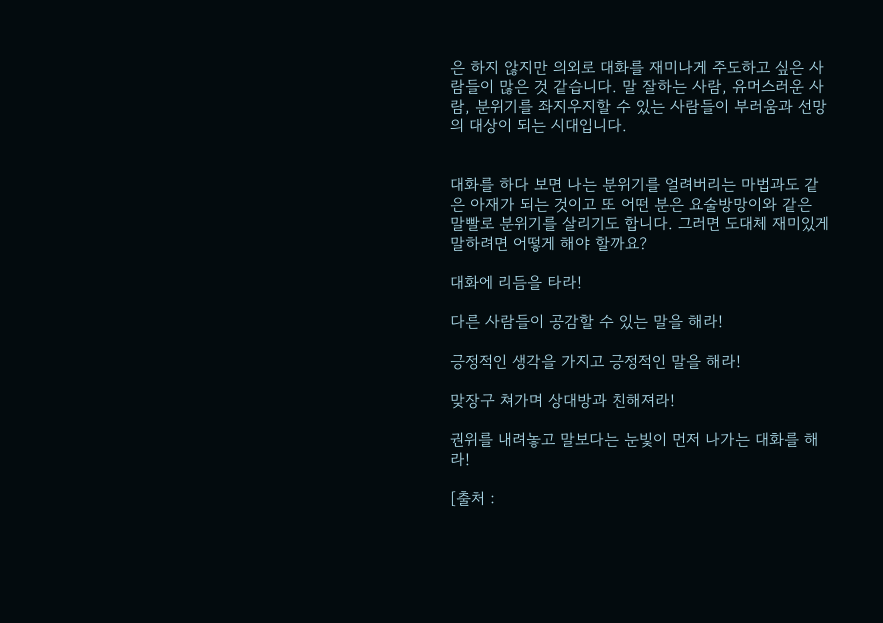은 하지 않지만 의외로 대화를 재미나게 주도하고 싶은 사람들이 많은 것 같습니다. 말 잘하는 사람, 유머스러운 사람, 분위기를 좌지우지할 수 있는 사람들이 부러움과 선망의 대상이 되는 시대입니다.


대화를 하다 보면 나는 분위기를 얼려버리는 마법과도 같은 아재가 되는 것이고 또 어떤 분은 요술방망이와 같은 말빨로 분위기를 살리기도 합니다. 그러면 도대체 재미있게 말하려면 어떻게 해야 할까요?

대화에 리듬을 타라!

다른 사람들이 공감할 수 있는 말을 해라!

긍정적인 생각을 가지고 긍정적인 말을 해라!

맞장구 쳐가며 상대방과 친해져라!

권위를 내려놓고 말보다는 눈빛이 먼저 나가는 대화를 해라!

[출처 :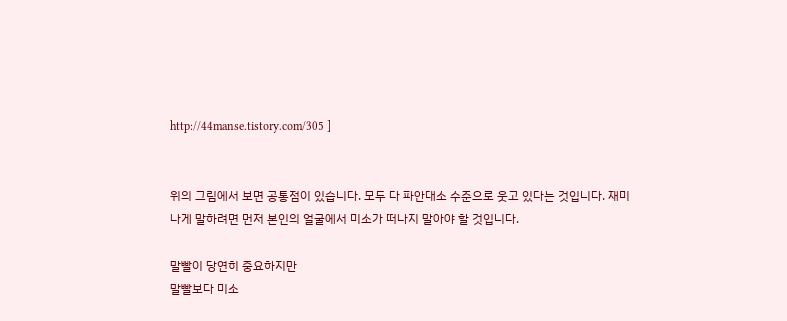http://44manse.tistory.com/305 ]


위의 그림에서 보면 공통점이 있습니다. 모두 다 파안대소 수준으로 웃고 있다는 것입니다. 재미나게 말하려면 먼저 본인의 얼굴에서 미소가 떠나지 말아야 할 것입니다.

말빨이 당연히 중요하지만
말빨보다 미소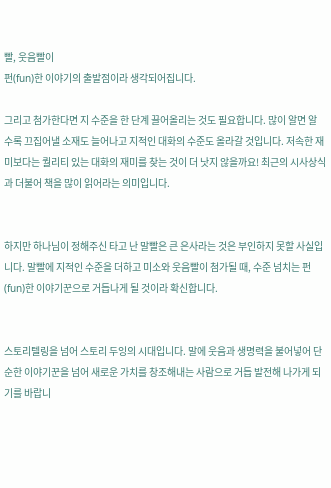빨, 웃음빨이
펀(fun)한 이야기의 출발점이라 생각되어집니다.

그리고 첨가한다면 지 수준을 한 단계 끌어올리는 것도 필요합니다. 많이 알면 알 수록 끄집어낼 소재도 늘어나고 지적인 대화의 수준도 올라갈 것입니다. 저속한 재미보다는 퀄리티 있는 대화의 재미를 찾는 것이 더 낫지 않을까요! 최근의 시사상식과 더불어 책을 많이 읽어라는 의미입니다.


하지만 하나님이 정해주신 타고 난 말빨은 큰 은사라는 것은 부인하지 못할 사실입니다. 말빨에 지적인 수준을 더하고 미소와 웃음빨이 첨가될 때, 수준 넘치는 펀(fun)한 이야기꾼으로 거듭나게 될 것이라 확신합니다.


스토리텔링을 넘어 스토리 두잉의 시대입니다. 말에 웃음과 생명력을 불어넣어 단순한 이야기꾼을 넘어 새로운 가치를 창조해내는 사람으로 거듭 발전해 나가게 되기를 바랍니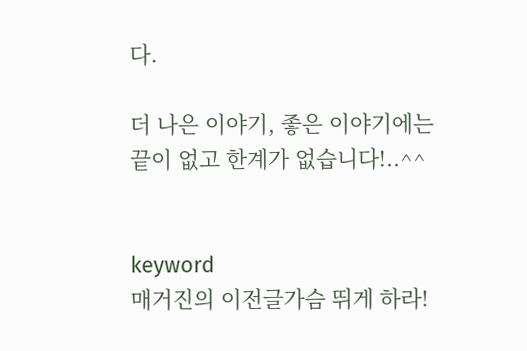다.

더 나은 이야기, 좋은 이야기에는
끝이 없고 한계가 없습니다!..^^


keyword
매거진의 이전글가슴 뛰게 하라!